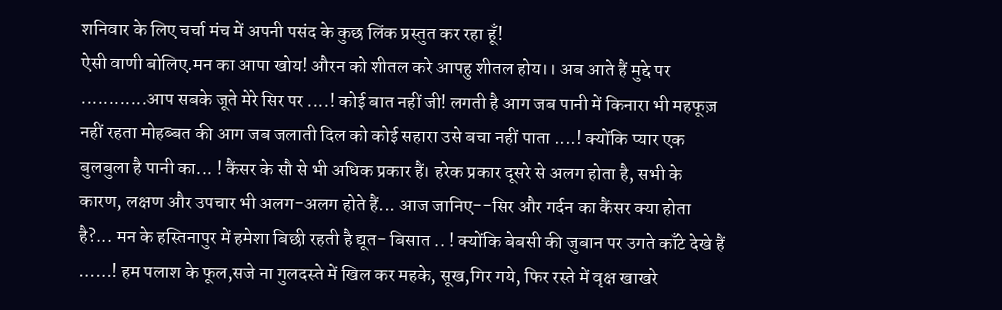शनिवार के लिए चर्चा मंच में अपनी पसंद के कुछ लिंक प्रस्तुत कर रहा हूँ!
ऐसी वाणी बोलिए.मन का आपा खोय! औरन को शीतल करे आपहु शीतल होय।। अब आते हैं मुद्दे पर ............आप सबके जूते मेरे सिर पर ....! कोई बात नहीं जी! लगती है आग जब पानी में किनारा भी महफूज़ नहीं रहता मोहब्बत की आग जब जलाती दिल को कोई सहारा उसे बचा नहीं पाता ....! क्योंकि प्यार एक बुलबुला है पानी का... ! कैंसर के सौ से भी अधिक प्रकार हैं। हरेक प्रकार दूसरे से अलग होता है, सभी के कारण, लक्षण और उपचार भी अलग-अलग होते हैं... आज जानिए--सिर और गर्दन का कैंसर क्या होता है?... मन के हस्तिनापुर में हमेशा बिछी रहती है द्यूत- बिसात .. ! क्योंकि बेबसी की जुबान पर उगते काँटे देखे हैं ……! हम पलाश के फूल,सजे ना गुलदस्ते में खिल कर महके, सूख,गिर गये, फिर रस्ते में वृक्ष खाखरे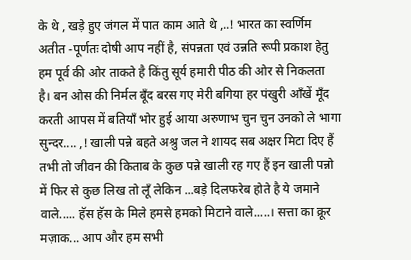के थे , खड़े हुए जंगल में पात काम आते थे ,..! भारत का स्वर्णिम अतीत -पूर्णतः दोषी आप नहीं है, संपन्नता एवं उन्नति रूपी प्रकाश हेतु हम पूर्व की ओर ताकते है किंतु सूर्य हमारी पीठ की ओर से निकलता है। बन ओस की निर्मल बूँद बरस गए मेरी बगिया हर पंखुरी आँखें मूँद करती आपस में बतियाँ भोर हुई आया अरुणाभ चुन चुन उनको ले भागा सुन्दर.... ,! खाली पन्ने बहते अश्रु जल ने शायद सब अक्षर मिटा दिए हैं तभी तो जीवन की किताब के कुछ पन्ने खाली रह गए हैं इन खाली पन्नो में फिर से कुछ लिख तो लूँ लेकिन ...बड़े दिलफरेब होते है ये जमाने वाले..... हॅस हॅस के मिले हमसे हमको मिटाने वाले.....। सत्ता का क्रूर मज़ाक... आप और हम सभी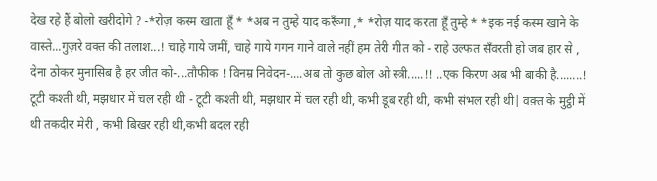देख रहे हैं बोलो खरीदोगे ? -*रोज़ कस्म खाता हूँ * *अब न तुम्हे याद करूँगा ,* *रोज़ याद करता हूँ तुम्हे * *इक नई कस्म खाने के वास्ते...गुज़रे वक्त की तलाश...! चाहे गाये जमीं, चाहे गाये गगन गाने वाले नहीं हम तेरी गीत को - राहे उल्फत सँवरती हो जब हार से , देना ठोकर मुनासिब है हर जीत को-...तौफीक ! विनम्र निवेदन-....अब तो कुछ बोल ओ स्त्री.....!! ..एक किरण अब भी बाकी है........!
टूटी कश्ती थी, मझधार में चल रही थी - टूटी कश्ती थी, मझधार में चल रही थी, कभी डूब रही थी, कभी संभल रही थी| वक़्त के मुट्ठी में थी तकदीर मेरी , कभी बिखर रही थी,कभी बदल रही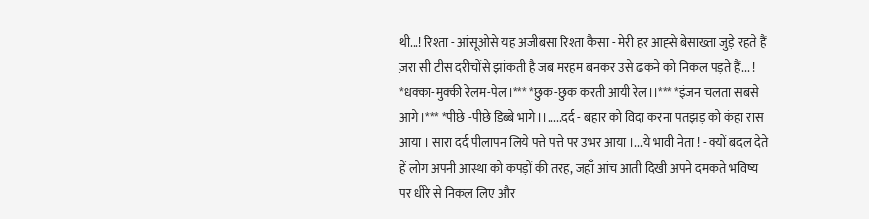थी...! रिश्ता - आंसूओसे यह अजीबसा रिश्ता कैसा - मेरी हर आह्से बेसाख्ता जुड़े रहते हैं ज़रा सी टीस दरीचोंसे झांकती है जब मरहम बनकर उसे ढकने को निकल पड़ते हैं... ! *धक्का-मुक्की रेलम-पेल।*** *छुक-छुक करती आयी रेल।।*** *इंजन चलता सबसे आगे।*** *पीछे -पीछे डिब्बे भागे।।.....दर्द - बहार को विदा करना पतझड़ को कंहा रास आया । सारा दर्द पीलापन लिये पत्ते पत्ते पर उभर आया ।...ये भावी नेता ! - क्यों बदल देते हें लोग अपनी आस्था को कपड़ों की तरह, जहाँ आंच आती दिखी अपने दमकते भविष्य पर धीरे से निकल लिए और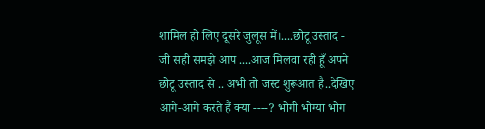शामिल हो लिए दूसरे जुलूस में।....छोटू उस्ताद - जी सही समझे आप ....आज मिलवा रही हूँ अपने छोटू उस्ताद से .. अभी तो जस्ट शुरूआत है..देखिए आगे-आगे करते हैं क्या ----? भोगी भोग्या भोग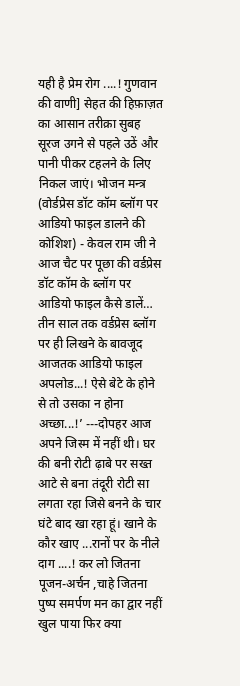यही है प्रेम रोग ....! गुणवान की वाणी] सेहत की हिफ़ाज़त का आसान तरीक़ा सुबह सूरज उगने से पहले उठें और पानी पीकर टहलने के लिए निकल जाएं। भोजन मन्त्र (वोर्डप्रेस डॉट कॉम ब्लॉग पर आडियो फाइल डालने की कोशिश) - केवल राम जी ने आज चैट पर पूछा की वर्डप्रेस डॉट कॉम के ब्लॉग पर आडियो फाइल कैसे डालें… तीन साल तक वर्डप्रेस ब्लॉग पर ही लिखने के बावजूद आजतक आडियो फाइल अपलोड...! ऐसे बेटे के होने से तो उसका न होना अच्छा...!’ ---दोपहर आज अपने जिस्म में नहीं थी। घर की बनी रोटी ढ़ाबे पर सख्त आटे से बना तंदूरी रोटी सा लगता रहा जिसे बनने के चार घंटे बाद खा रहा हूं। खाने के कौर खाए ...रानों पर के नीले दाग ....! कर लो जितना पूजन-अर्चन ,चाहे जितना पुष्प समर्पण मन का द्वार नहीं खुल पाया फिर क्या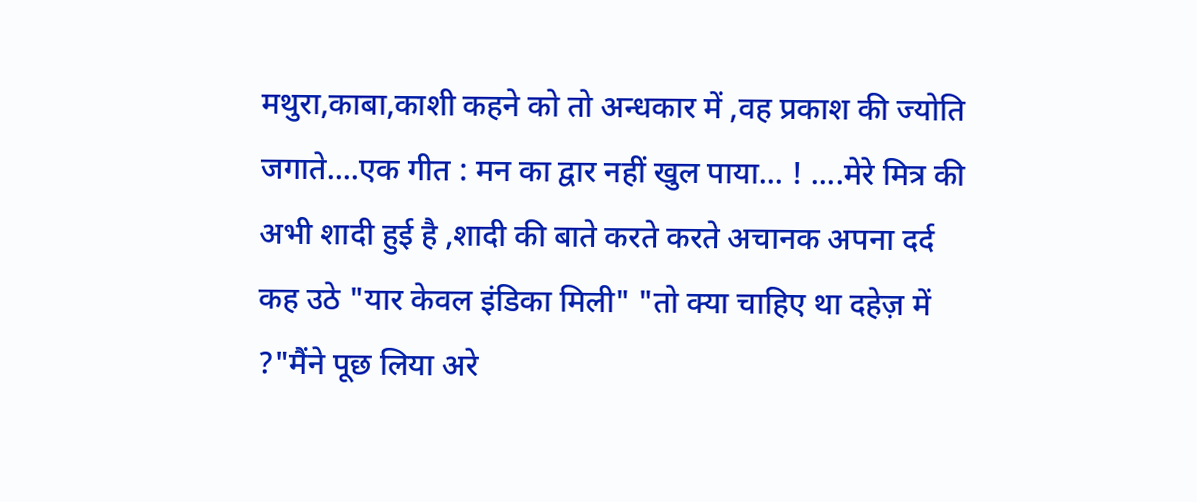मथुरा,काबा,काशी कहने को तो अन्धकार में ,वह प्रकाश की ज्योति जगाते....एक गीत : मन का द्वार नहीं खुल पाया... ! ....मेरे मित्र की अभी शादी हुई है ,शादी की बाते करते करते अचानक अपना दर्द कह उठे "यार केवल इंडिका मिली" "तो क्या चाहिए था दहेज़ में ?"मैंने पूछ लिया अरे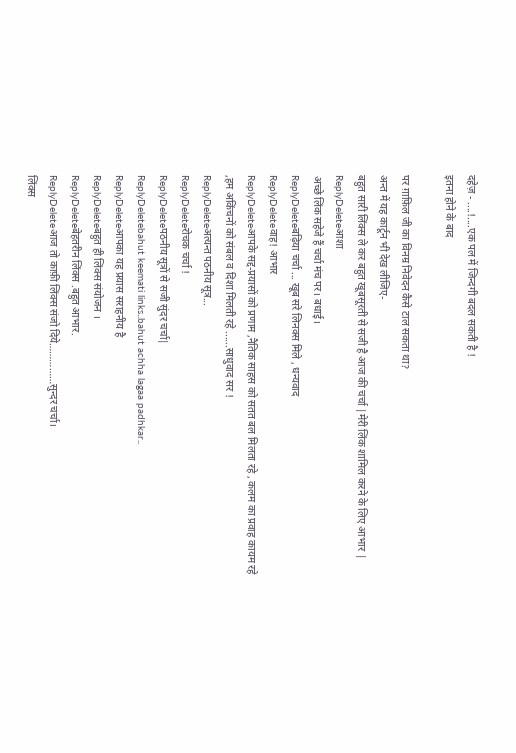दहेज़ - ....!....एक पल में जिन्दगी बदल सकती है !
इतना होने के बाद

पर ग़ाफ़िल जी का विनम्र निवेदन कैसे टाल सकता था?
अन्त में यह कार्टून भी देख लीजिए-
बहुत सारी लिंक्स ले कर बहुत खूबसूरती से सजी है आज की चर्चा |मेरी लिंक शामिल करने के लिए आभार |
ReplyDeleteआशा
अच्छे लिंक सहेजे हैं चर्चा मंच पर। बधाई।
ReplyDeleteबढ़िया चर्चा ... खूब सरे लिनक्स मिले , धन्यवाद
ReplyDeleteवाह! आभार
ReplyDeleteआपके सद्द-प्रयासों को प्रणाम ,नैतिक साहस को सतत बल मिलता रहे , कलम का प्रवाह कायम रहे ,हम अकिंचनों को संबल व दिशा मिलती रहे ......साधुवाद सर !
ReplyDeleteअत्यन्त पठनीय सूत्र...
ReplyDeleteरोचक चर्चा !
ReplyDeleteपठनीय सूत्रों से सजी सुंदर चर्चा|
ReplyDeletebahut keemati links..bahut achha lagaa padhkar..
ReplyDeleteआपका यह प्रयास सराहनीय है
ReplyDeleteबहुत ही लिंक्स संयोजन ।
ReplyDeleteबेहतरीन लिंक्स .बहुत आभार.
ReplyDeleteआज तो काफ़ी लिंक्स संजो दिये……………सुन्दर चर्चा।
लिंक्स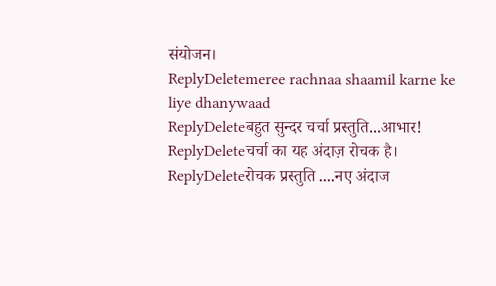संयोजन।
ReplyDeletemeree rachnaa shaamil karne ke liye dhanywaad
ReplyDeleteबहुत सुन्दर चर्चा प्रस्तुति...आभार!
ReplyDeleteचर्चा का यह अंदाज़ रोचक है।
ReplyDeleteरोचक प्रस्तुति ....नए अंदाज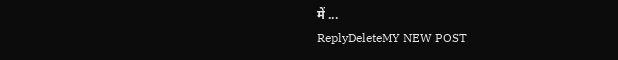में ...
ReplyDeleteMY NEW POST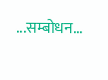...सम्बोधन...